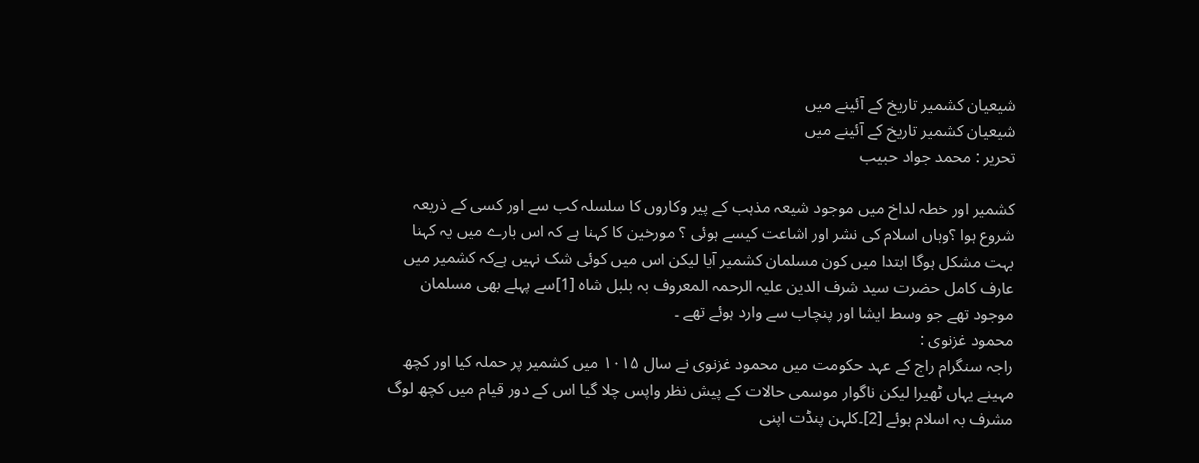شیعیان کشمیر تاریخ کے آئینے میں
شیعیان کشمیر تاریخ کے آئینے میں
تحریر : محمد جواد حبیب

کشمیر اور خطہ لداخ میں موجود شیعہ مذہب کے پیر وکاروں کا سلسلہ کب سے اور کسی کے ذریعہ شروع ہوا ؟وہاں اسلام کی نشر اور اشاعت کیسے ہوئی ؟ مورخین کا کہنا ہے کہ اس بارے میں یہ کہنا بہت مشکل ہوگا ابتدا میں کون مسلمان کشمیر آیا لیکن اس میں کوئی شک نہیں ہےکہ کشمیر میں عارف کامل حضرت سید شرف الدین علیہ الرحمہ المعروف بہ بلبل شاہ [1]سے پہلے بھی مسلمان موجود تھے جو وسط ایشا اور پنچاب سے وارد ہوئے تھے ۔
محمود غزنوی :
راجہ سنگرام راج کے عہد حکومت میں محمود غزنوی نے سال ۱۰۱۵ میں کشمیر پر حملہ کیا اور کچھ مہینے یہاں ٹھیرا لیکن ناگوار موسمی حالات کے پیش نظر واپس چلا گیا اس کے دور قیام میں کچھ لوگ مشرف بہ اسلام ہوئے [2]۔کلہن پنڈت اپنی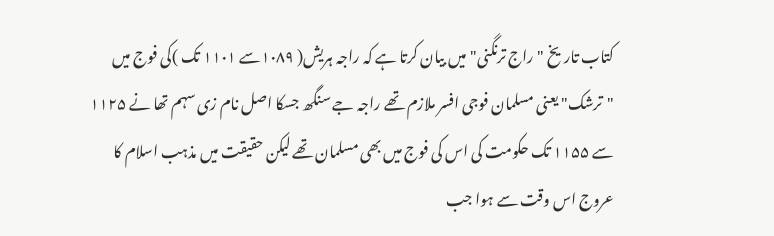کتاب تاریخ "راج ترنگنی"میں بیان کرتا ہے کہ راجہ ہریش( ۱۰۸۹سے ۱۱۰۱ تک )کی فوج میں "ترشک" یعنی مسلمان فوجی افسر ملازم تھے راجہ جے سنگھ جسکا اصل نام زی سہم تھا نے ۱۱۲۵ سے ۱۱۵۵ تک حکومت کی اس کی فوج میں بھی مسلمان تھے لیکن حقیقت میں مذہب اسلام کا عروج اس وقت سے ہوا جب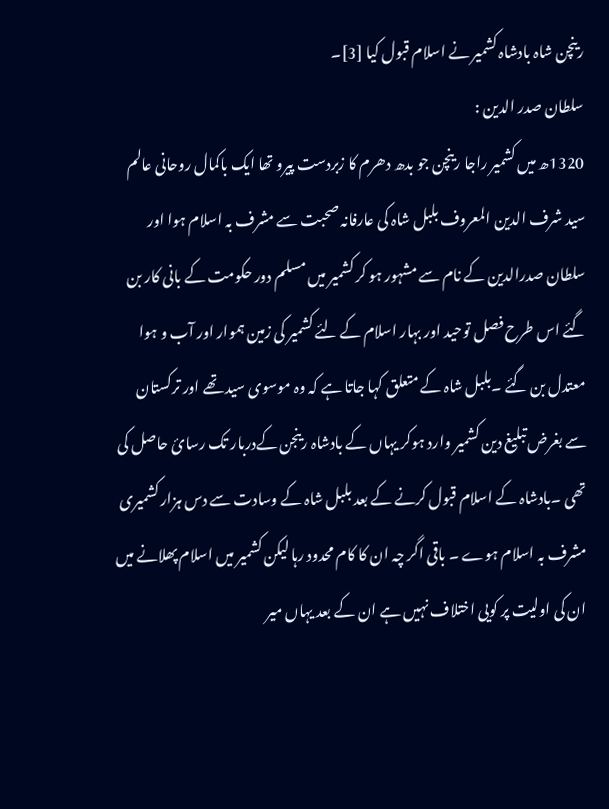رینچن شاہ بادشاہ کشمیر نے اسلام قبول کیا [3]۔
سلطان صدر الدین :
1320ھ میں کشمیر راجا رینچن جو بدھ دھرم کا زبردست پیرو تھا ایک باکمال روحانی عالم سید شرف الدین المعروف بلبل شاہ کی عارفانہ صحبت سے مشرف بہ اسلام ہوا اور سلطان صدرالدین کے نام سے مشہور ہو کر کشمیر میں مسلم دور حکومت کے بانی کار بن گئے اس طرح فصل توحید اور بہار اسلام کے لئے کشمیر کی زمین ہموار اور آب و ہوا معتدل بن گئے ۔بلبل شاہ کے متعلق کہا جاتا ہے کہ وہ موسوی سید تھے اور ترکستان سے بغرض تبلیغ دین کشمیر وارد ہوکر یہاں کے بادشاہ رینجن کےدربار تک رسائ حاصل کی تھی ۔بادشاہ کے اسلام قبول کرنے کے بعد بلبل شاہ کے وسادت سے دس ہزار کشمیری مشرف بہ اسلام ہوے ۔ باقی اگر چہ ان کا کام محدود رہا لیکن کشمیر میں اسلام پھلانے میں ان کی اولیت پر کویی اختلاف نہیں ہے ان کے بعد یہاں میر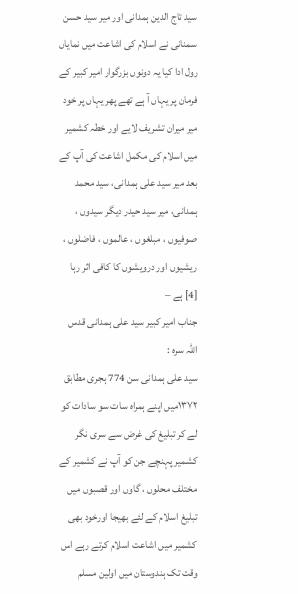سید تاج الدین ہمدانی اور میر سید حسن سمنانی نے اسلام کی اشاعت میں نمایاں رول ادا کیا یہ دونوں بزرگوار امیر کبیر کے فرمان پر یہاں آ ہے تھے پھر یہاں پر خود میر میران تشریف لایے اور خطہ کشمیر میں اسلام کی مکمل اشاعت کی آپ کے بعد میر سید علی ہمدانی، سید محمد ہمدانی، میر سید حیدر دیگر سیدوں ، صوفیوں ، مبلغوں ، عالموں ، فاضلوں ، ریشیوں اور درویشوں کا کافی اثر رہا [4] ہے –
جناب امیر کبیر سید علی ہمدانی قدس اللہ سرہ :
سید علی ہمدانی سن 774 ہجری مطابق ۱۳۷۲میں اپنے ہمراہ سات سو سادات کو لے کر تبلیغ کی غرض سے سری نگر کشمیر پہنچے جن کو آپ نے کشمیر کے مختلف محلوں ، گاوں اور قصبوں میں تبلیغ اسلام کے لئے بھیجا اورخود بھی کشمیر میں اشاعت اسلام کرتے رہے اس وقت تک ہندوستان میں اولین مسلم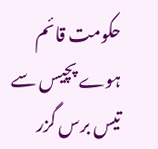حکومت قائم ہوے پچیس سے تیس برس گزر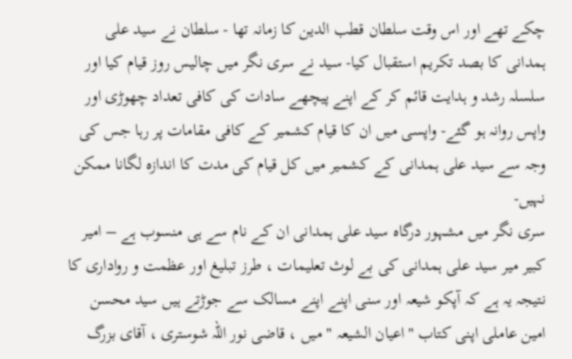چکے تھے اور اس وقت سلطان قطب الدین کا زمانہ تھا - سلطان نے سید علی ہمدانی کا بصد تکریم استقبال کیا- سید نے سری نگر میں چالیس روز قیام کیا اور سلسلہ رشد و ہدایت قائم کر کے اپنے پیچھے سادات کی کافی تعداد چھوڑی اور واپس روانہ ہو گئے- واپسی میں ان کا قیام کشمیر کے کافی مقامات پر رہا جس کی وجہ سے سید علی ہمدانی کے کشمیر میں کل قیام کی مدت کا اندازہ لگانا ممکن نہیں-
سری نگر میں مشہور درگاہ سید علی ہمدانی ان کے نام سے ہی منسوب ہے – امیر کبیر میر سید علی ہمدانی کی بے لوث تعلیمات ، طرز تبلیغ اور عظمت و رواداری کا نتیجہ یہ ہے کہ آپکو شیعہ اور سنی اپنے اپنے مسالک سے جوڑتے ہیں سید محسن امین عاملی اپنی کتاب "اعیان الشیعہ " میں ، قاضی نور اللہ شوستری ، آقای بزرگ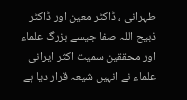طہرانی ، ڈاکٹر معین اور ڈاکٹر ذبیح اللہ صفا جیسے بزرگ علماء اور محققین سمیت اکثر ایرانی علماء نے انہیں شیعہ قرار دیا ہے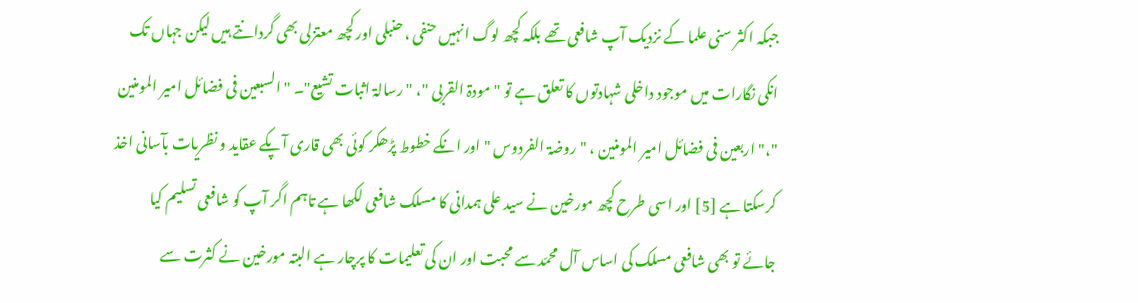جبکہ اکثر سنی علما کے نزدیک آپ شافعی تھے بلکہ کچھ لوگ انہیں حنفی ، حنبلی اور کچھ معتزلی بھی گردانتے ہیں لیکن جہاں تک انکی نگارات میں موجود داخلی شہادتوں کا تعلق ہے تو "مودۃ القربی "، "رسالۃ اثبات تشیع"۔ " السبعین فی فضائل امیر المومنین "،" اربعین فی فضائل امیر المومنین ، "روضۃ الفردوس "اور انکے خطوط پڑھکر کوئی بھی قاری آپکے عقاید و نظریات بآسانی اخذ کرسکتا ہے [5] اور اسی طرح کچھ مورخین نے سید علی ہمدانی کا مسلک شافعی لکھا ہے تاہم اگر آپ کو شافعی تسلیم کیا جائے تو بھی شافعی مسلک کی اساس آل محمّد سے محبت اور ان کی تعلیمات کا پرچار ہے البتہ مورخین نے کثرت سے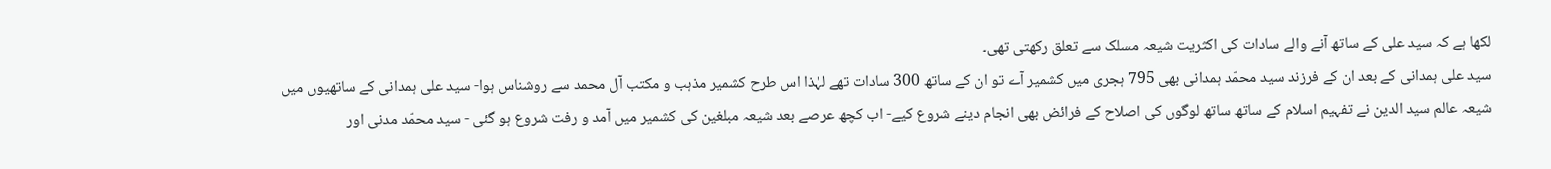لکھا ہے کہ سید علی کے ساتھ آنے والے سادات کی اکثریت شیعہ مسلک سے تعلق رکھتی تھی۔
سید علی ہمدانی کے بعد ان کے فرزند سید محمّد ہمدانی بھی 795 ہجری میں کشمیر آے تو ان کے ساتھ 300 سادات تھے لہٰذا اس طرح کشمیر مذہب و مکتب آل محمد سے روشناس ہوا- سید علی ہمدانی کے ساتھیوں میں شیعہ عالم سید الدین نے تفہیم اسلام کے ساتھ ساتھ لوگوں کی اصلاح کے فرائض بھی انجام دینے شروع کیے- اب کچھ عرصے بعد شیعہ مبلغین کی کشمیر میں آمد و رفت شروع ہو گئی - سید محمّد مدنی اور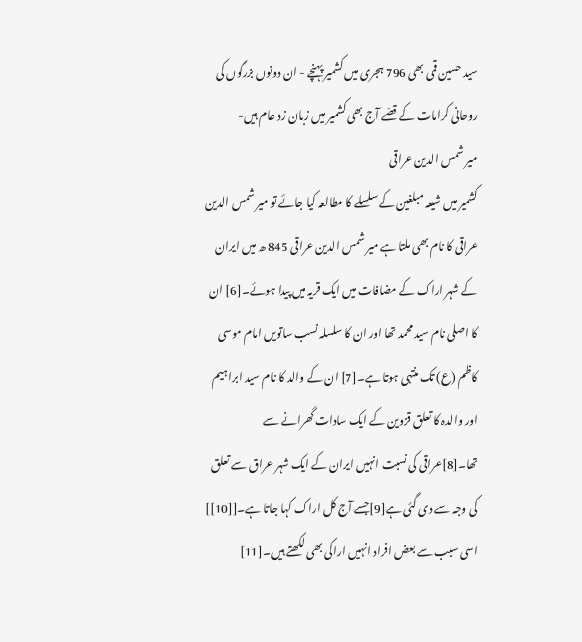سید حسین قمی بھی 796 ہجری میں کشمیر پہنچے - ان دونوں بزرگوں کی روحانی کرامات کے قصّے آج بھی کشمیر میں زبان زد عام ہیں-
میر شمس الدین عراقی
کشمیر میں شیعہ مبلغین کے سلسلے کا مطالعہ کیا جائے تو میر شمس الدین عراقی کا نام بھی ملتا ہے میر شمس الدین عراقی 845 ھ میں ایران کے شہر اراک کے مضافات میں ایک قریہ میں پیدا ہوئے۔[6] ان کا اصلی نام سید محمد تھا اور ان کا سلسلہ نسب ساتویں امام موسی کاظم (ع) تک منتہی ہوتا ہے۔[7] ان کے والد کا نام سید ابراہیم اور والدہ کا تعلق قزوین کے ایک سادات گھرانے سے تھا۔[8]عراقی کی نسبت انہیں ایران کے ایک شہر عراق سے تعلق کی وجہ سے دی گئی ہے[9]جسے آج کل اراک کہا جاتا ہے۔[[10]] اسی سبب سے بعض افراد انہیں اراکی بھی لکھتے ہیں۔[11]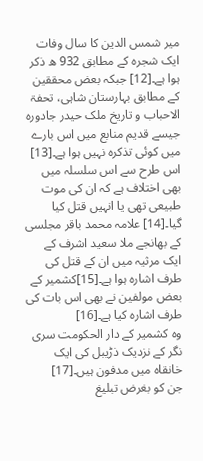میر شمس الدین کا سال وفات ایک شجرہ کے مطابق 932 ھ ذکر ہوا ہے۔[12] جبکہ بعض محققین کے مطابق بہارستان شاہی، تحفۃ الاحباب و تاریخ ملک حیدر جادورہ جیسے قدیم منابع میں اس بارے میں کوئی تذکرہ نہیں ہوا ہے۔[13] اس طرح سے اس سلسلہ میں بھی اختلاف ہے کہ ان کی موت طبیعی تھی یا انہیں قتل کیا گیا۔[14] علامہ محمد باقر مجلسی کے بھانجے ملا سعید اشرف کے ایک مرثیہ میں ان کے قتل کی طرف اشارہ ہوا ہے۔[15]کشمیر کے بعض مولفین نے بھی اس بات کی طرف اشارہ کیا ہے۔[16]
وہ کشمیر کے دار الحکومت سری نگر کے نزدیک ذڑیبل کی ایک خانقاہ میں مدفون ہیں۔[17]
جن کو بغرض تبلیغ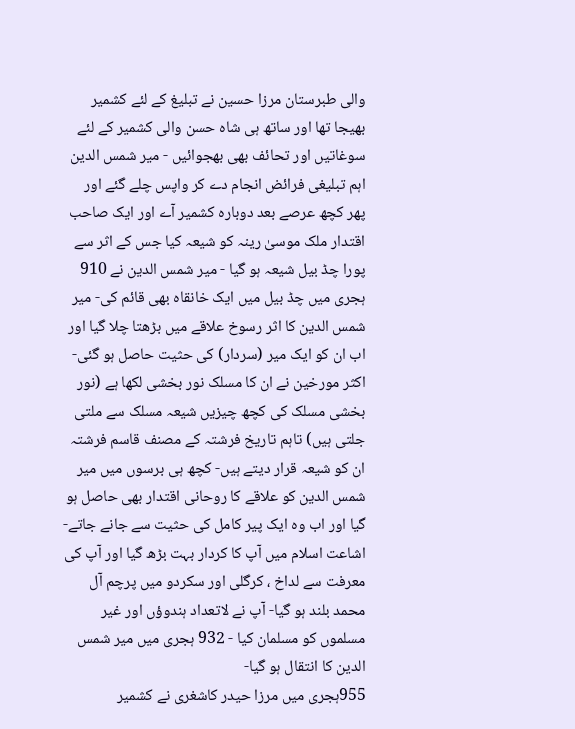والی طبرستان مرزا حسین نے تبلیغ کے لئے کشمیر بھیجا تھا اور ساتھ ہی شاہ حسن والی کشمیر کے لئے سوغاتیں اور تحائف بھی بھجوائیں - میر شمس الدین اہم تبلیغی فرائض انجام دے کر واپس چلے گئے اور پھر کچھ عرصے بعد دوبارہ کشمیر آے اور ایک صاحب اقتدار ملک موسیٰ رینہ کو شیعہ کیا جس کے اثر سے پورا چڈ بیل شیعہ ہو گیا - میر شمس الدین نے 910 ہجری میں چڈ بیل میں ایک خانقاہ بھی قائم کی- میر شمس الدین کا اثر رسوخ علاقے میں بڑھتا چلا گیا اور اب ان کو ایک میر (سردار) کی حثیت حاصل ہو گئی- اکثر مورخین نے ان کا مسلک نور بخشی لکھا ہے (نور بخشی مسلک کی کچھ چیزیں شیعہ مسلک سے ملتی جلتی ہیں) تاہم تاریخ فرشتہ کے مصنف قاسم فرشتہ ان کو شیعہ قرار دیتے ہیں- کچھ ہی برسوں میں میر شمس الدین کو علاقے کا روحانی اقتدار بھی حاصل ہو گیا اور اب وہ ایک پیر کامل کی حثیت سے جانے جاتے- اشاعت اسلام میں آپ کا کردار بہت بڑھ گیا اور آپ کی معرفت سے لداخ ، کرگلی اور سکردو میں پرچم آل محمد بلند ہو گیا- آپ نے لاتعداد ہندوؤں اور غیر مسلموں کو مسلمان کیا - 932 ہجری میں میر شمس الدین کا انتقال ہو گیا-
955ہجری میں مرزا حیدر کاشغری نے کشمیر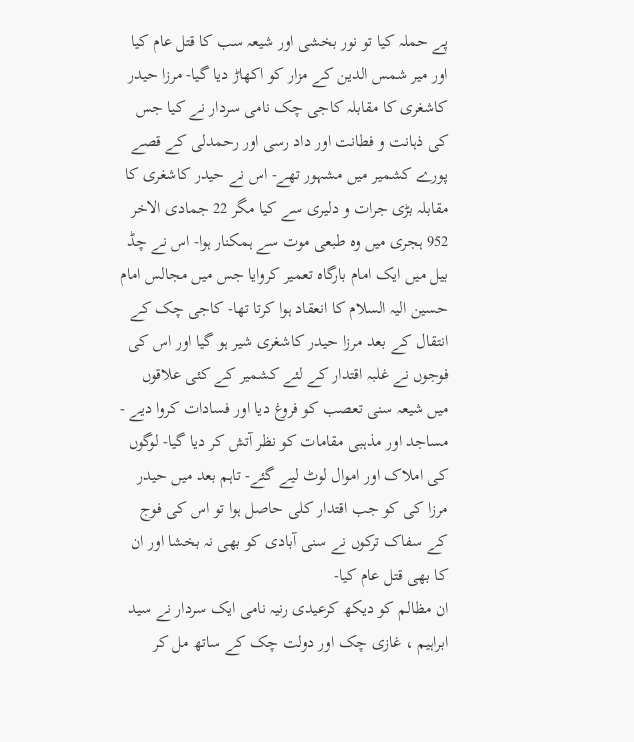پے حملہ کیا تو نور بخشی اور شیعہ سب کا قتل عام کیا اور میر شمس الدین کے مزار کو اکھاڑ دیا گیا- مرزا حیدر کاشغری کا مقابلہ کاجی چک نامی سردار نے کیا جس کی ذہانت و فطانت اور داد رسی اور رحمدلی کے قصے پورے کشمیر میں مشہور تھے- اس نے حیدر کاشغری کا مقابلہ بڑی جرات و دلیری سے کیا مگر 22 جمادی الاخر 952 ہجری میں وہ طبعی موت سے ہمکنار ہوا- اس نے چڈ بیل میں ایک امام بارگاہ تعمیر کروایا جس میں مجالس امام حسین الیہ السلام کا انعقاد ہوا کرتا تھا- کاجی چک کے انتقال کے بعد مرزا حیدر کاشغری شیر ہو گیا اور اس کی فوجوں نے غلبہ اقتدار کے لئے کشمیر کے کئی علاقوں میں شیعہ سنی تعصب کو فروغ دیا اور فسادات کروا دیے - مساجد اور مذہبی مقامات کو نظر آتش کر دیا گیا- لوگوں کی املاک اور اموال لوٹ لیے گئے- تاہم بعد میں حیدر مرزا کی کو جب اقتدار کلی حاصل ہوا تو اس کی فوج کے سفاک ترکوں نے سنی آبادی کو بھی نہ بخشا اور ان کا بھی قتل عام کیا-
ان مظالم کو دیکھ کرعیدی رنیہ نامی ایک سردار نے سید ابراہیم ، غازی چک اور دولت چک کے ساتھ مل کر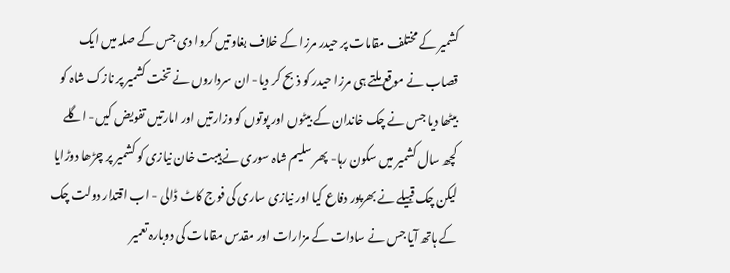کشمیر کے مختلف مقامات پر حیدر مرزا کے خلاف بغاوتیں کروا دی جس کے صلہ میں ایک قصاب نے موقع ملتے ہی مرزا حیدر کو ذبح کر دیا- ان سرداروں نے تخت کشمیر پر نازک شاہ کو بیٹھا دیا جس نے چک خاندان کے بیٹوں اور پوتوں کو وزارتیں اور امارتیں تفویض کیں- اگلے کچھ سال کشمیر میں سکون رہا- پھر سلیم شاہ سوری نے ہیبت خان نیازی کو کشمیر پر چڑھا دوڑایا لیکن چک قبیلے نے بھرپور دفاع کیا اور نیازی ساری کی فوج کاٹ ڈالی - اب اقتدار دولت چک کے ہاتھ آیا جس نے سادات کے مزارات اور مقدس مقامات کی دوبارہ تعمیر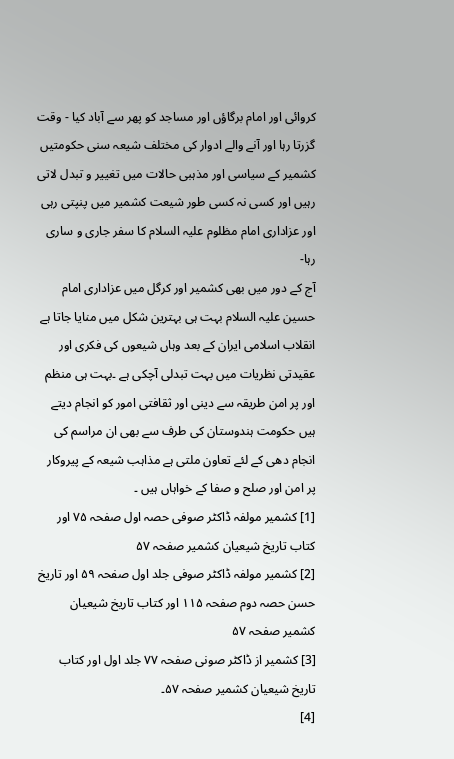کروائی اور امام برگاؤں اور مساجد کو پھر سے آباد کیا - وقت گزرتا رہا اور آنے والے ادوار کی مختلف شیعہ سنی حکومتیں کشمیر کے سیاسی اور مذہبی حالات میں تغییر و تبدل لاتی رہیں اور کسی نہ کسی طور شیعت کشمیر میں پنپتی رہی اور عزاداری امام مظلوم علیہ السلام کا سفر جاری و ساری رہا-
آج کے دور میں بھی کشمیر اور کرگل میں عزاداری امام حسین علیہ السلام بہت ہی بہترین شکل میں منایا جاتا ہے انقلاب اسلامی ایران کے بعد وہاں شیعوں کی فکری اور عقیدتی نظریات میں بہت تبدلی آچکی ہے ۔بہت ہی منظم اور پر امن طریقہ سے دینی اور ثقافتی امور کو انجام دیتے ہیں حکومت ہندوستان کی طرف سے بھی ان مراسم کی انجام دھی کے لئے تعاون ملتی ہے مذاہب شیعہ کے پیروکار پر امن اور صلح و صفا کے خواہاں ہیں ۔
[1] کشمیر مولفہ ڈاکٹر صوفی حصہ اول صفحہ ۷۵ اور کتاب تاریخ شیعیان کشمیر صفحہ ۵۷
[2] کشمیر مولفہ ڈاکٹر صوفی جلد اول صفحہ ۵۹ اور تاریخ حسن حصہ دوم صفحہ ۱۱۵ اور کتاب تاریخ شیعیان کشمیر صفحہ ۵۷
[3] کشمیر از ڈاکٹر صونی صفحہ ۷۷ جلد اول اور کتاب تاریخ شیعیان کشمیر صفحہ ۵۷۔
[4]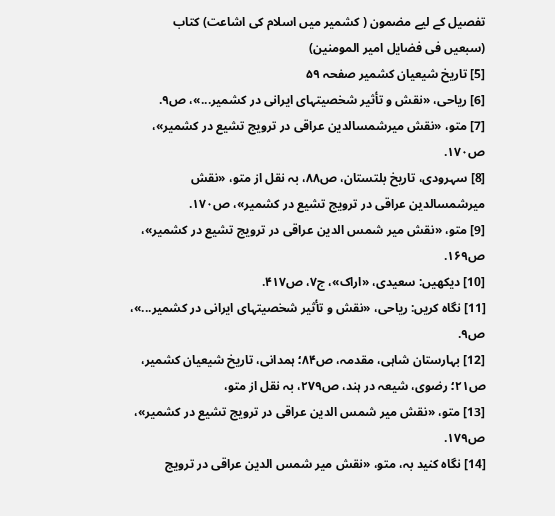تفصیل کے لیے مضمون ( کشمیر میں اسلام کی اشاعت) کتاب (سبعیں فی فضایل امیر المومنین)
[5] تاریخ شیعیان کشمیر صفحہ ۵۹
[6] ریاحی، «نقش و تأثیر شخصیتہای ایرانی در کشمیر...»، ص۹.
[7] متو، «نقش میرشمسالدین عراقی در ترویج تشیع در کشمیر»، ص۱۷۰.
[8] سہرودی، تاریخ بلتستان، ص۸۸، بہ نقل از متو، «نقش میرشمسالدین عراقی در ترویج تشیع در کشمیر»، ص۱۷۰.
[9] متو، «نقش میر شمس الدین عراقی در ترویج تشیع در کشمیر»، ص۱۶۹.
[10] دیکھیں: سعیدی، «اراک»، ج۷، ص۴۱۷.
[11] نگاہ کریں: ریاحی، «نقش و تأثیر شخصیتہای ایرانی در کشمیر...»، ص۹.
[12] بہارستان شاہی، مقدمہ، ص۸۴؛ ہمدانی، تاریخ شیعیان کشمیر، ص۲۱؛ رضوی، شیعہ در ہند، ص۲۷۹، بہ نقل از متو،
[13] متو، «نقش میر شمس الدین عراقی در ترویج تشیع در کشمیر»، ص۱۷۹.
[14] نگاہ کنید بہ، متو، «نقش میر شمس الدین عراقی در ترویج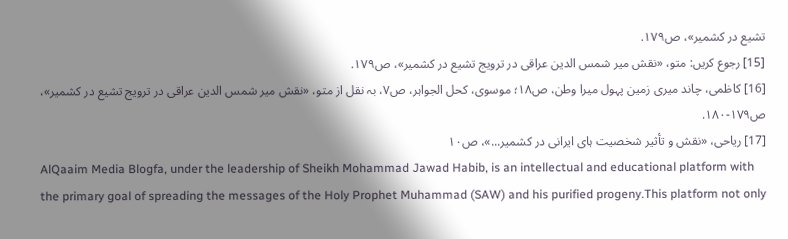تشیع در کشمیر»، ص۱۷۹.
[15] رجوع کریں: متو، «نقش میر شمس الدین عراقی در ترویج تشیع در کشمیر»، ص۱۷۹.
[16] کاظمی، چاند میری زمین پہول میرا وطن، ص۱۸؛ موسوی، کحل الجواہر، ص۷، بہ نقل از متو، «نقش میر شمس الدین عراقی در ترویج تشیع در کشمیر»، ص۱۷۹-۱۸۰.
[17] ریاحی، «نقش و تأثیر شخصیت ہای ایرانی در کشمیر...»، ص۱۰
AlQaaim Media Blogfa, under the leadership of Sheikh Mohammad Jawad Habib, is an intellectual and educational platform with the primary goal of spreading the messages of the Holy Prophet Muhammad (SAW) and his purified progeny.This platform not only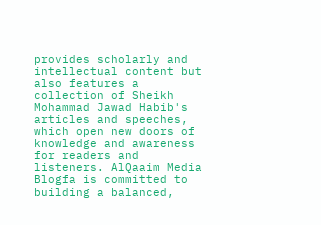provides scholarly and intellectual content but also features a collection of Sheikh Mohammad Jawad Habib's articles and speeches, which open new doors of knowledge and awareness for readers and listeners. AlQaaim Media Blogfa is committed to building a balanced,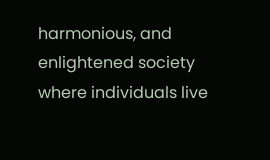harmonious, and enlightened society where individuals live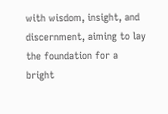with wisdom, insight, and discernment, aiming to lay the foundation for a bright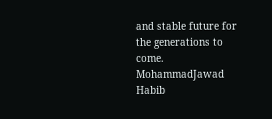and stable future for the generations to come. MohammadJawad Habib